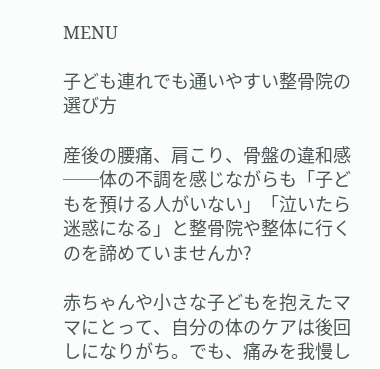MENU

子ども連れでも通いやすい整骨院の選び方

産後の腰痛、肩こり、骨盤の違和感──体の不調を感じながらも「子どもを預ける人がいない」「泣いたら迷惑になる」と整骨院や整体に行くのを諦めていませんか?

赤ちゃんや小さな子どもを抱えたママにとって、自分の体のケアは後回しになりがち。でも、痛みを我慢し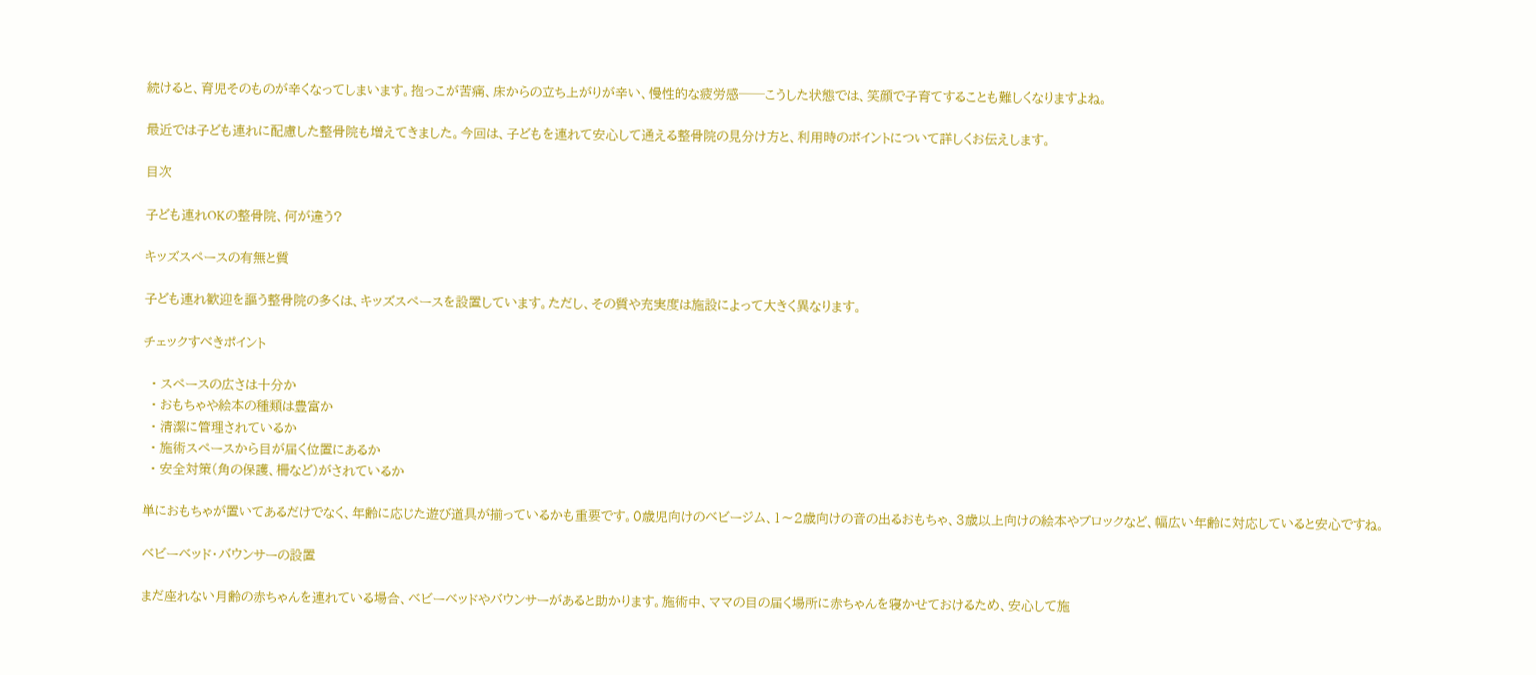続けると、育児そのものが辛くなってしまいます。抱っこが苦痛、床からの立ち上がりが辛い、慢性的な疲労感──こうした状態では、笑顔で子育てすることも難しくなりますよね。

最近では子ども連れに配慮した整骨院も増えてきました。今回は、子どもを連れて安心して通える整骨院の見分け方と、利用時のポイントについて詳しくお伝えします。

目次

子ども連れOKの整骨院、何が違う?

キッズスペースの有無と質

子ども連れ歓迎を謳う整骨院の多くは、キッズスペースを設置しています。ただし、その質や充実度は施設によって大きく異なります。

チェックすべきポイント

  • スペースの広さは十分か
  • おもちゃや絵本の種類は豊富か
  • 清潔に管理されているか
  • 施術スペースから目が届く位置にあるか
  • 安全対策(角の保護、柵など)がされているか

単におもちゃが置いてあるだけでなく、年齢に応じた遊び道具が揃っているかも重要です。0歳児向けのベビージム、1〜2歳向けの音の出るおもちゃ、3歳以上向けの絵本やブロックなど、幅広い年齢に対応していると安心ですね。

ベビーベッド・バウンサーの設置

まだ座れない月齢の赤ちゃんを連れている場合、ベビーベッドやバウンサーがあると助かります。施術中、ママの目の届く場所に赤ちゃんを寝かせておけるため、安心して施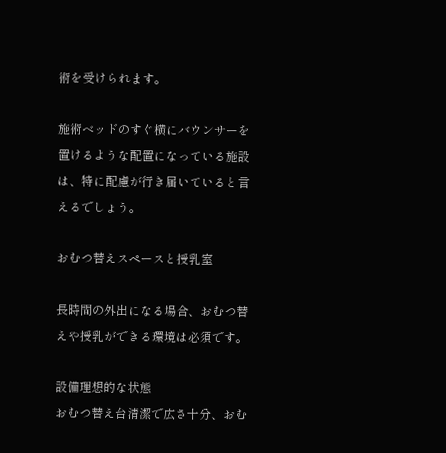術を受けられます。

施術ベッドのすぐ横にバウンサーを置けるような配置になっている施設は、特に配慮が行き届いていると言えるでしょう。

おむつ替えスペースと授乳室

長時間の外出になる場合、おむつ替えや授乳ができる環境は必須です。

設備理想的な状態
おむつ替え台清潔で広さ十分、おむ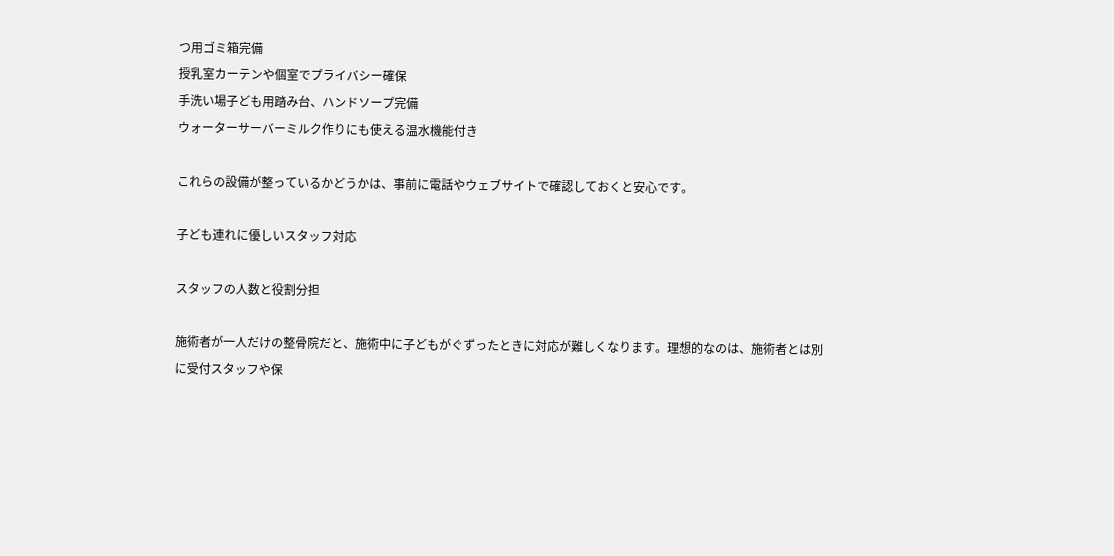つ用ゴミ箱完備
授乳室カーテンや個室でプライバシー確保
手洗い場子ども用踏み台、ハンドソープ完備
ウォーターサーバーミルク作りにも使える温水機能付き

これらの設備が整っているかどうかは、事前に電話やウェブサイトで確認しておくと安心です。

子ども連れに優しいスタッフ対応

スタッフの人数と役割分担

施術者が一人だけの整骨院だと、施術中に子どもがぐずったときに対応が難しくなります。理想的なのは、施術者とは別に受付スタッフや保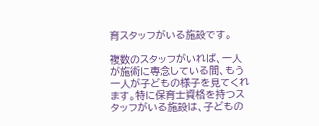育スタッフがいる施設です。

複数のスタッフがいれば、一人が施術に専念している間、もう一人が子どもの様子を見てくれます。特に保育士資格を持つスタッフがいる施設は、子どもの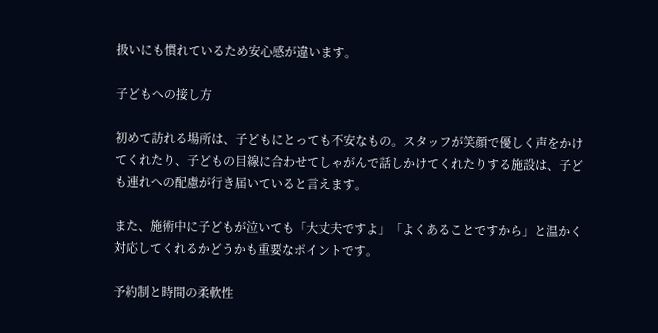扱いにも慣れているため安心感が違います。

子どもへの接し方

初めて訪れる場所は、子どもにとっても不安なもの。スタッフが笑顔で優しく声をかけてくれたり、子どもの目線に合わせてしゃがんで話しかけてくれたりする施設は、子ども連れへの配慮が行き届いていると言えます。

また、施術中に子どもが泣いても「大丈夫ですよ」「よくあることですから」と温かく対応してくれるかどうかも重要なポイントです。

予約制と時間の柔軟性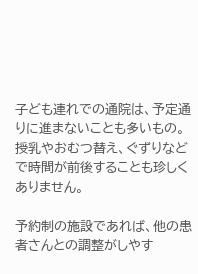子ども連れでの通院は、予定通りに進まないことも多いもの。授乳やおむつ替え、ぐずりなどで時間が前後することも珍しくありません。

予約制の施設であれば、他の患者さんとの調整がしやす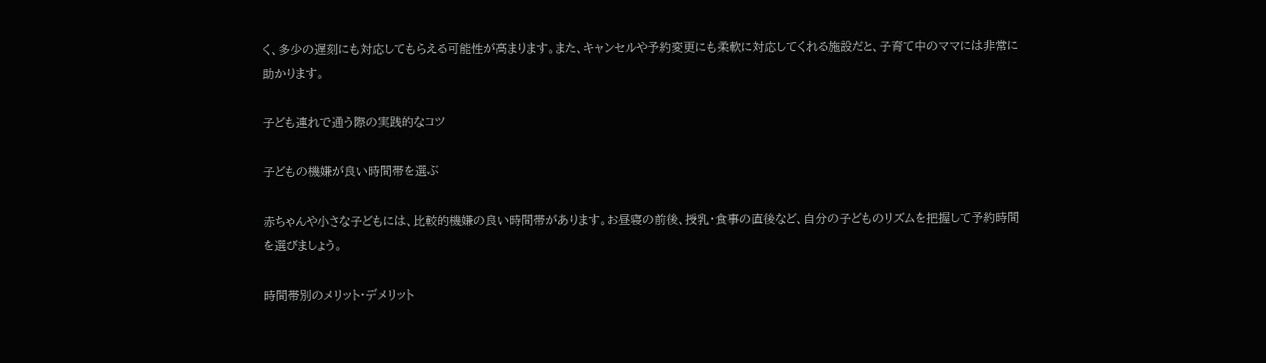く、多少の遅刻にも対応してもらえる可能性が高まります。また、キャンセルや予約変更にも柔軟に対応してくれる施設だと、子育て中のママには非常に助かります。

子ども連れで通う際の実践的なコツ

子どもの機嫌が良い時間帯を選ぶ

赤ちゃんや小さな子どもには、比較的機嫌の良い時間帯があります。お昼寝の前後、授乳・食事の直後など、自分の子どものリズムを把握して予約時間を選びましょう。

時間帯別のメリット・デメリット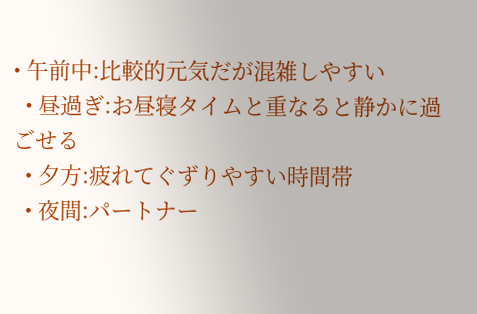• 午前中:比較的元気だが混雑しやすい
  • 昼過ぎ:お昼寝タイムと重なると静かに過ごせる
  • 夕方:疲れてぐずりやすい時間帯
  • 夜間:パートナー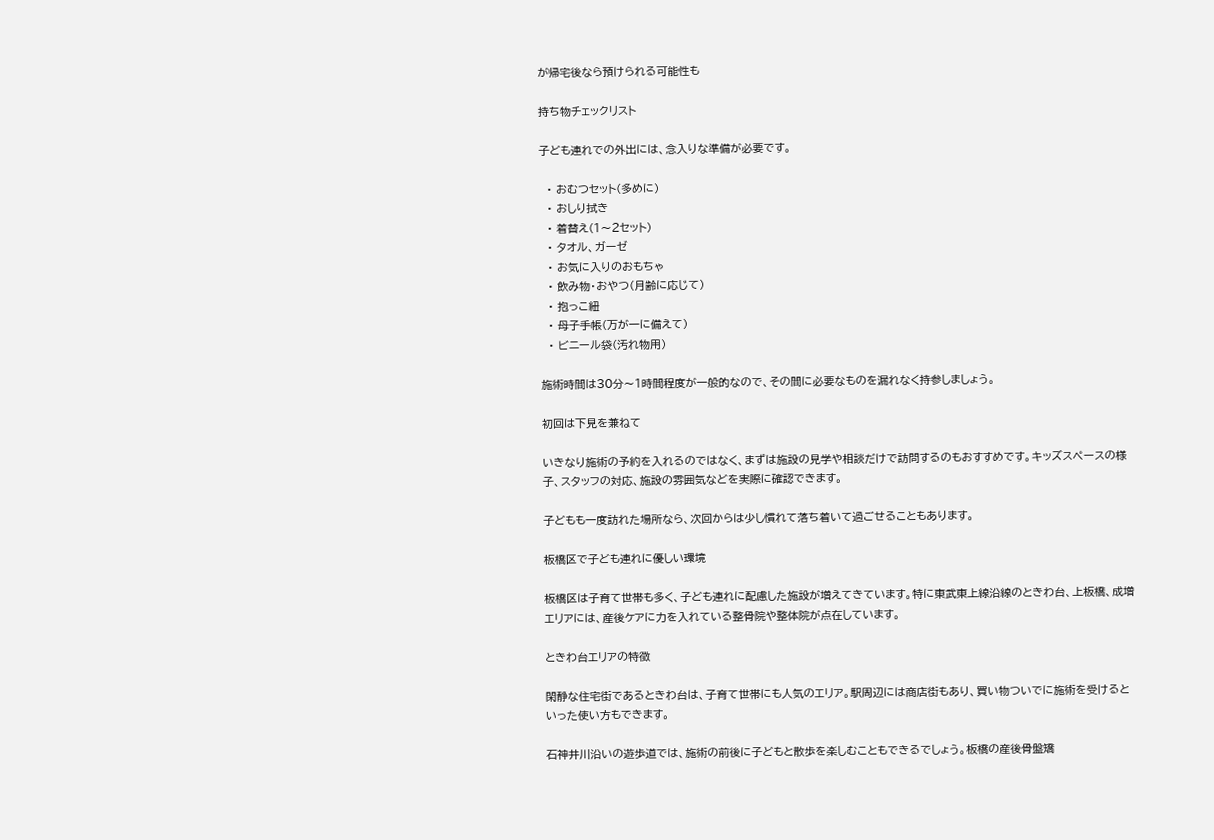が帰宅後なら預けられる可能性も

持ち物チェックリスト

子ども連れでの外出には、念入りな準備が必要です。

  • おむつセット(多めに)
  • おしり拭き
  • 着替え(1〜2セット)
  • タオル、ガーゼ
  • お気に入りのおもちゃ
  • 飲み物・おやつ(月齢に応じて)
  • 抱っこ紐
  • 母子手帳(万が一に備えて)
  • ビニール袋(汚れ物用)

施術時間は30分〜1時間程度が一般的なので、その間に必要なものを漏れなく持参しましょう。

初回は下見を兼ねて

いきなり施術の予約を入れるのではなく、まずは施設の見学や相談だけで訪問するのもおすすめです。キッズスペースの様子、スタッフの対応、施設の雰囲気などを実際に確認できます。

子どもも一度訪れた場所なら、次回からは少し慣れて落ち着いて過ごせることもあります。

板橋区で子ども連れに優しい環境

板橋区は子育て世帯も多く、子ども連れに配慮した施設が増えてきています。特に東武東上線沿線のときわ台、上板橋、成増エリアには、産後ケアに力を入れている整骨院や整体院が点在しています。

ときわ台エリアの特徴

閑静な住宅街であるときわ台は、子育て世帯にも人気のエリア。駅周辺には商店街もあり、買い物ついでに施術を受けるといった使い方もできます。

石神井川沿いの遊歩道では、施術の前後に子どもと散歩を楽しむこともできるでしょう。板橋の産後骨盤矯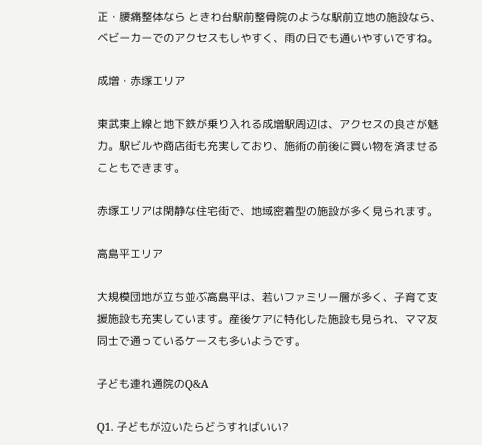正・腰痛整体なら ときわ台駅前整骨院のような駅前立地の施設なら、ベビーカーでのアクセスもしやすく、雨の日でも通いやすいですね。

成増・赤塚エリア

東武東上線と地下鉄が乗り入れる成増駅周辺は、アクセスの良さが魅力。駅ビルや商店街も充実しており、施術の前後に買い物を済ませることもできます。

赤塚エリアは閑静な住宅街で、地域密着型の施設が多く見られます。

高島平エリア

大規模団地が立ち並ぶ高島平は、若いファミリー層が多く、子育て支援施設も充実しています。産後ケアに特化した施設も見られ、ママ友同士で通っているケースも多いようです。

子ども連れ通院のQ&A

Q1. 子どもが泣いたらどうすればいい?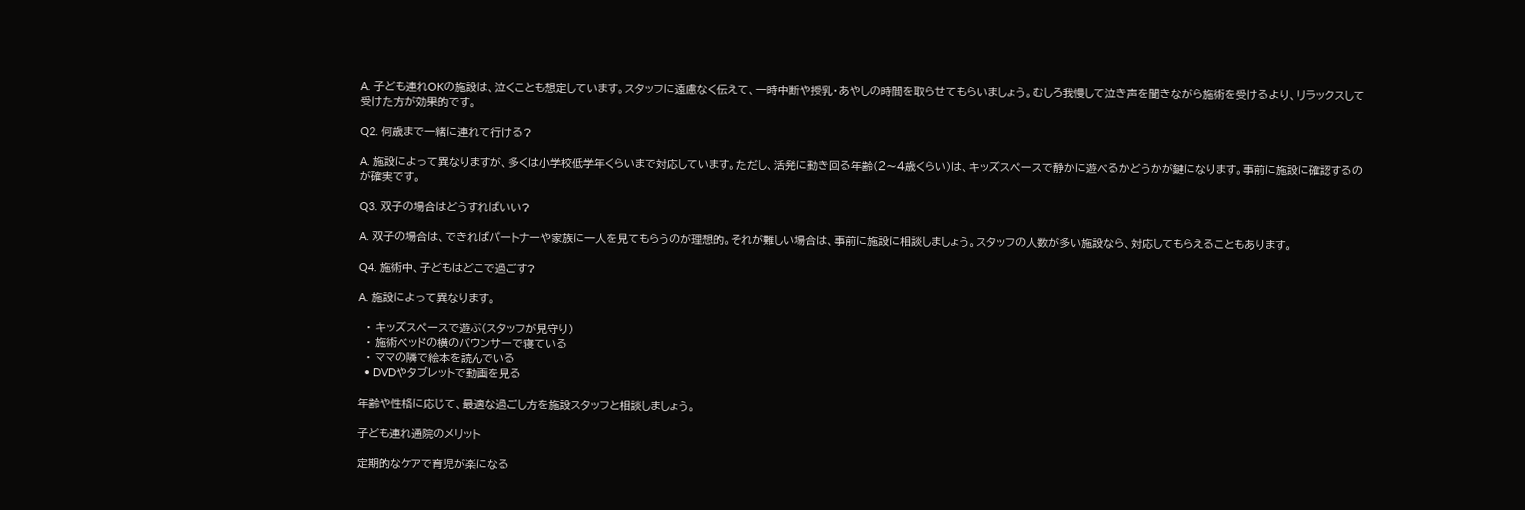A. 子ども連れOKの施設は、泣くことも想定しています。スタッフに遠慮なく伝えて、一時中断や授乳・あやしの時間を取らせてもらいましょう。むしろ我慢して泣き声を聞きながら施術を受けるより、リラックスして受けた方が効果的です。

Q2. 何歳まで一緒に連れて行ける?

A. 施設によって異なりますが、多くは小学校低学年くらいまで対応しています。ただし、活発に動き回る年齢(2〜4歳くらい)は、キッズスペースで静かに遊べるかどうかが鍵になります。事前に施設に確認するのが確実です。

Q3. 双子の場合はどうすればいい?

A. 双子の場合は、できればパートナーや家族に一人を見てもらうのが理想的。それが難しい場合は、事前に施設に相談しましょう。スタッフの人数が多い施設なら、対応してもらえることもあります。

Q4. 施術中、子どもはどこで過ごす?

A. 施設によって異なります。

  • キッズスペースで遊ぶ(スタッフが見守り)
  • 施術ベッドの横のバウンサーで寝ている
  • ママの隣で絵本を読んでいる
  • DVDやタブレットで動画を見る

年齢や性格に応じて、最適な過ごし方を施設スタッフと相談しましょう。

子ども連れ通院のメリット

定期的なケアで育児が楽になる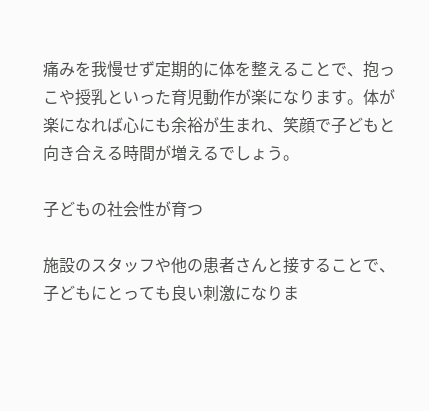痛みを我慢せず定期的に体を整えることで、抱っこや授乳といった育児動作が楽になります。体が楽になれば心にも余裕が生まれ、笑顔で子どもと向き合える時間が増えるでしょう。

子どもの社会性が育つ

施設のスタッフや他の患者さんと接することで、子どもにとっても良い刺激になりま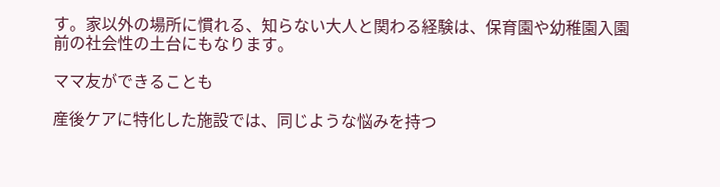す。家以外の場所に慣れる、知らない大人と関わる経験は、保育園や幼稚園入園前の社会性の土台にもなります。

ママ友ができることも

産後ケアに特化した施設では、同じような悩みを持つ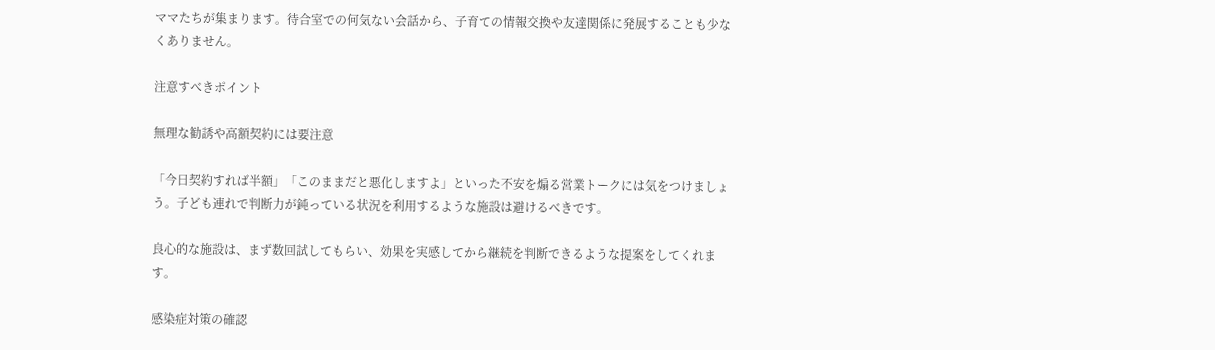ママたちが集まります。待合室での何気ない会話から、子育ての情報交換や友達関係に発展することも少なくありません。

注意すべきポイント

無理な勧誘や高額契約には要注意

「今日契約すれば半額」「このままだと悪化しますよ」といった不安を煽る営業トークには気をつけましょう。子ども連れで判断力が鈍っている状況を利用するような施設は避けるべきです。

良心的な施設は、まず数回試してもらい、効果を実感してから継続を判断できるような提案をしてくれます。

感染症対策の確認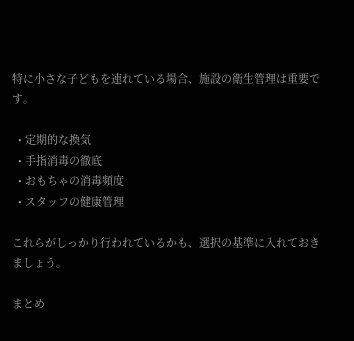特に小さな子どもを連れている場合、施設の衛生管理は重要です。

  • 定期的な換気
  • 手指消毒の徹底
  • おもちゃの消毒頻度
  • スタッフの健康管理

これらがしっかり行われているかも、選択の基準に入れておきましょう。

まとめ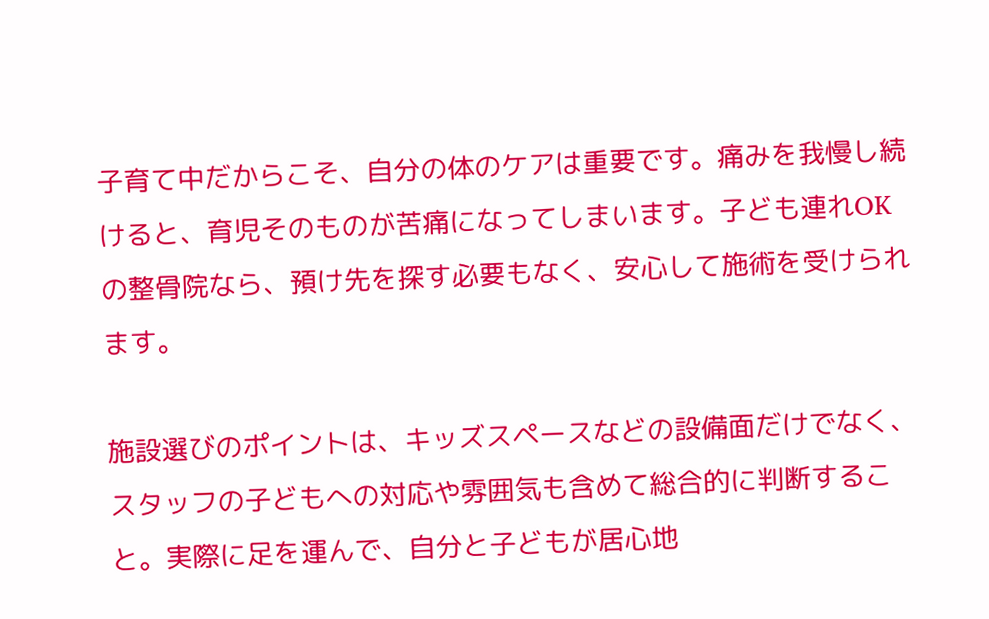子育て中だからこそ、自分の体のケアは重要です。痛みを我慢し続けると、育児そのものが苦痛になってしまいます。子ども連れOKの整骨院なら、預け先を探す必要もなく、安心して施術を受けられます。

施設選びのポイントは、キッズスペースなどの設備面だけでなく、スタッフの子どもへの対応や雰囲気も含めて総合的に判断すること。実際に足を運んで、自分と子どもが居心地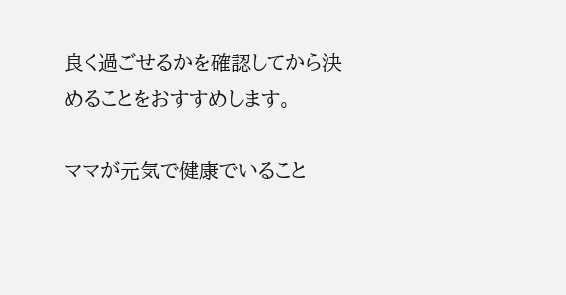良く過ごせるかを確認してから決めることをおすすめします。

ママが元気で健康でいること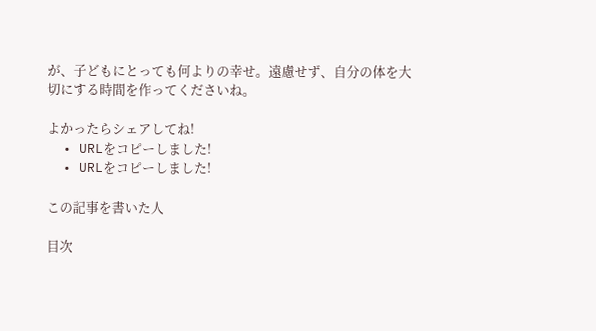が、子どもにとっても何よりの幸せ。遠慮せず、自分の体を大切にする時間を作ってくださいね。

よかったらシェアしてね!
  • URLをコピーしました!
  • URLをコピーしました!

この記事を書いた人

目次